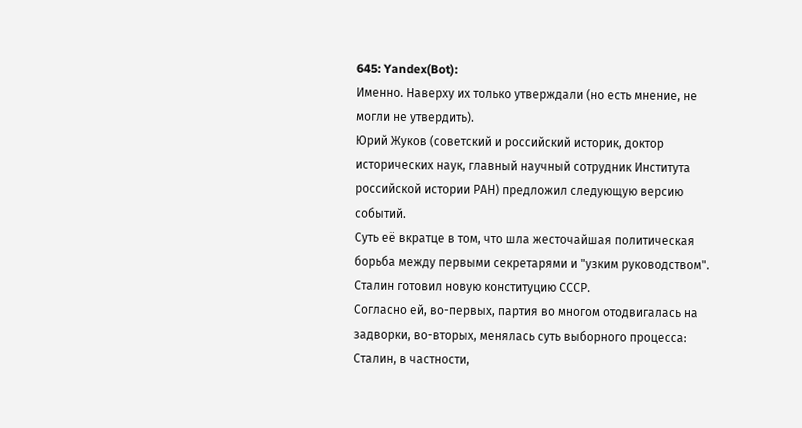645: Yandex(Bot):
Именно. Наверху их только утверждали (но есть мнение, не могли не утвердить).
Юрий Жуков (советский и российский историк, доктор исторических наук, главный научный сотрудник Института российской истории РАН) предложил следующую версию событий.
Суть её вкратце в том, что шла жесточайшая политическая борьба между первыми секретарями и "узким руководством".
Сталин готовил новую конституцию СССР.
Согласно ей, во-первых, партия во многом отодвигалась на задворки, во-вторых, менялась суть выборного процесса:
Сталин, в частности,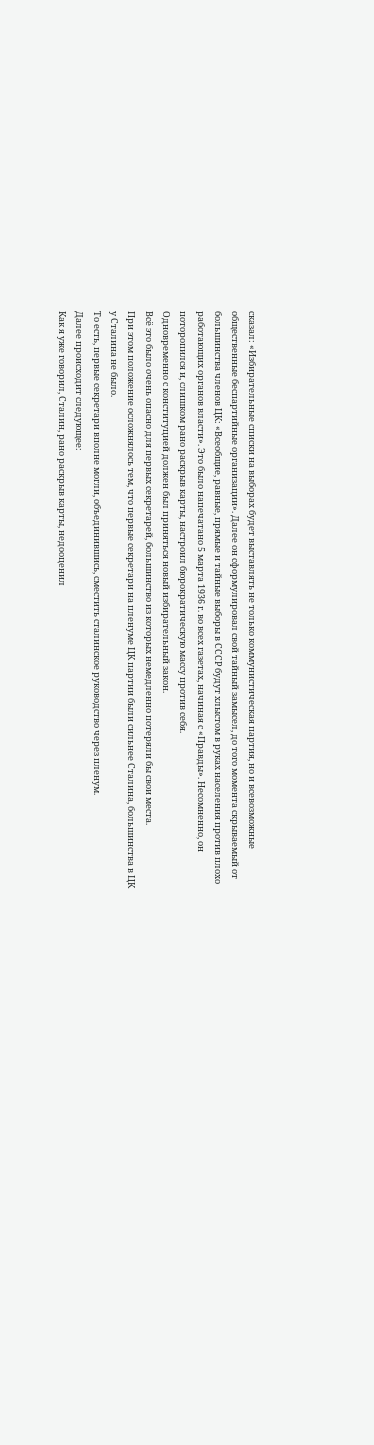сказал: «Избирательные списки на выборах будет выставлять не только коммунистическая партия, но и всевозможные общественные беспартийные организации». Далее он сформулировал свой тайный замысел, до того момента скрываемый от большинства членов ЦК: «Всеобщие, равные, прямые и тайные выборы в СССР будут хлыстом в руках населения против плохо работающих органов власти». Это было напечатано 5 марта 1936 г. во всех газетах, начиная с «Правды». Несомненно, он поторопился и, слишком рано раскрыв карты, настроил бюрократическую массу против себя.
Одновременно с конституцией должен был приняться новый избирательный закон.
Всё это было очень опасно для первых секретарей, большинство из которых немедленно потеряли бы свои места.
При этом положение осложнялось тем, что первые секретари на пленуме ЦК партии были сильнее Сталина, большинства в ЦК у Сталина не было.
То есть, первые секретари вполне могли, объединившись, сместить сталинское руководство через пленум.
Далее происходит следующее:
Как я уже говорил, Сталин, рано раскрыв карты, недооценил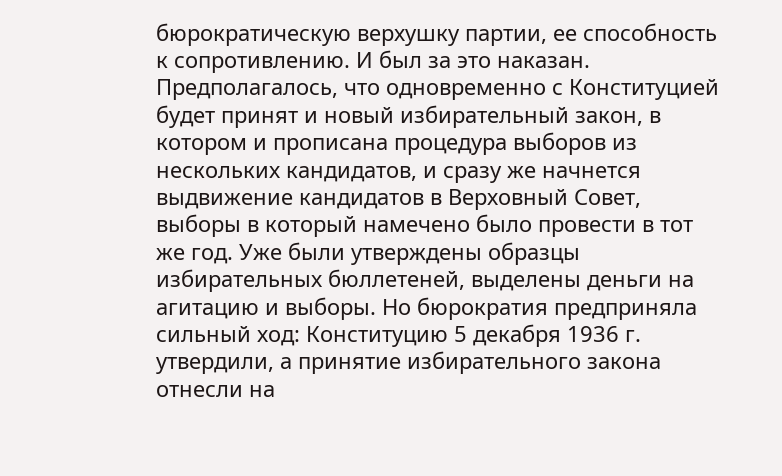бюрократическую верхушку партии, ее способность к сопротивлению. И был за это наказан.
Предполагалось, что одновременно с Конституцией будет принят и новый избирательный закон, в котором и прописана процедура выборов из нескольких кандидатов, и сразу же начнется выдвижение кандидатов в Верховный Совет, выборы в который намечено было провести в тот же год. Уже были утверждены образцы избирательных бюллетеней, выделены деньги на агитацию и выборы. Но бюрократия предприняла сильный ход: Конституцию 5 декабря 1936 г. утвердили, а принятие избирательного закона отнесли на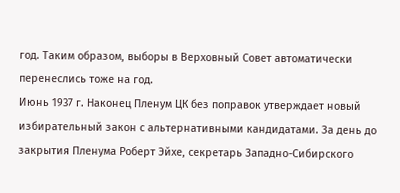год. Таким образом, выборы в Верховный Совет автоматически перенеслись тоже на год.
Июнь 1937 г. Наконец Пленум ЦК без поправок утверждает новый избирательный закон с альтернативными кандидатами. За день до закрытия Пленума Роберт Эйхе, секретарь Западно-Сибирского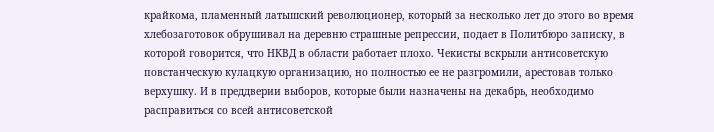крайкома, пламенный латышский революционер, который за несколько лет до этого во время хлебозаготовок обрушивал на деревню страшные репрессии, подает в Политбюро записку, в которой говорится, что НКВД в области работает плохо. Чекисты вскрыли антисоветскую повстанческую кулацкую организацию, но полностью ее не разгромили, арестовав только верхушку. И в преддверии выборов, которые были назначены на декабрь, необходимо расправиться со всей антисоветской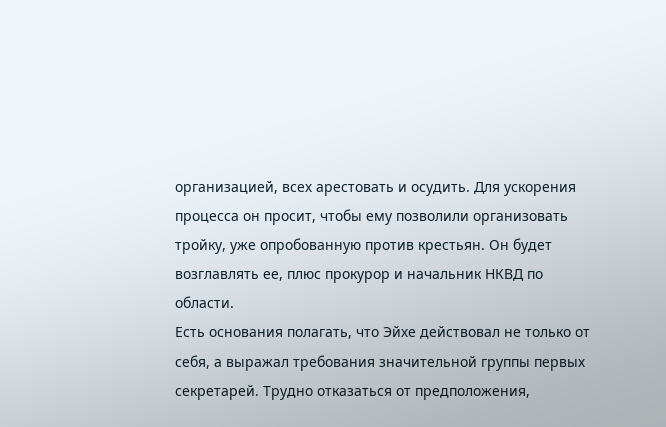организацией, всех арестовать и осудить. Для ускорения процесса он просит, чтобы ему позволили организовать тройку, уже опробованную против крестьян. Он будет возглавлять ее, плюс прокурор и начальник НКВД по области.
Есть основания полагать, что Эйхе действовал не только от себя, а выражал требования значительной группы первых секретарей. Трудно отказаться от предположения,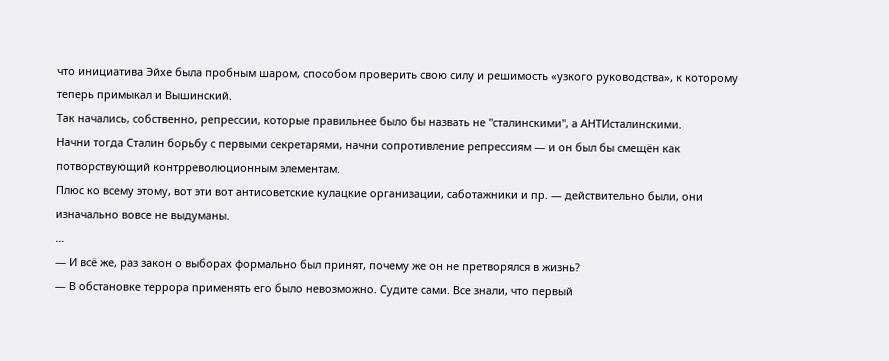что инициатива Эйхе была пробным шаром, способом проверить свою силу и решимость «узкого руководства», к которому теперь примыкал и Вышинский.
Так начались, собственно, репрессии, которые правильнее было бы назвать не "сталинскими", а АНТИсталинскими.
Начни тогда Сталин борьбу с первыми секретарями, начни сопротивление репрессиям — и он был бы смещён как потворствующий контрреволюционным элементам.
Плюс ко всему этому, вот эти вот антисоветские кулацкие организации, саботажники и пр. — действительно были, они изначально вовсе не выдуманы.
...
— И всё же, раз закон о выборах формально был принят, почему же он не претворялся в жизнь?
— В обстановке террора применять его было невозможно. Судите сами. Все знали, что первый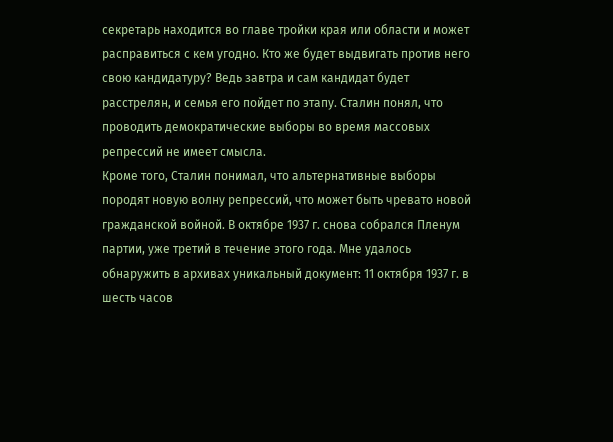секретарь находится во главе тройки края или области и может расправиться с кем угодно. Кто же будет выдвигать против него свою кандидатуру? Ведь завтра и сам кандидат будет расстрелян, и семья его пойдет по этапу. Сталин понял, что проводить демократические выборы во время массовых репрессий не имеет смысла.
Кроме того, Сталин понимал, что альтернативные выборы породят новую волну репрессий, что может быть чревато новой гражданской войной. В октябре 1937 г. снова собрался Пленум партии, уже третий в течение этого года. Мне удалось обнаружить в архивах уникальный документ: 11 октября 1937 г. в шесть часов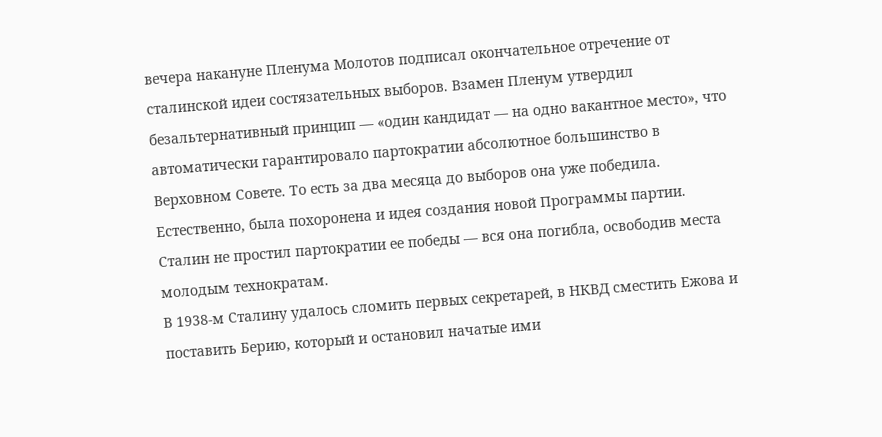вечера накануне Пленума Молотов подписал окончательное отречение от сталинской идеи состязательных выборов. Взамен Пленум утвердил безальтернативный принцип — «один кандидат — на одно вакантное место», что автоматически гарантировало партократии абсолютное большинство в Верховном Совете. То есть за два месяца до выборов она уже победила. Естественно, была похоронена и идея создания новой Программы партии. Сталин не простил партократии ее победы — вся она погибла, освободив места молодым технократам.
В 1938-м Сталину удалось сломить первых секретарей, в НКВД сместить Ежова и поставить Берию, который и остановил начатые ими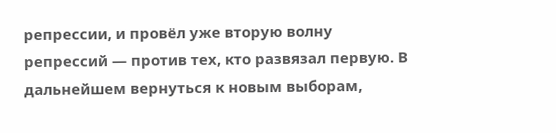репрессии, и провёл уже вторую волну репрессий — против тех, кто развязал первую. В дальнейшем вернуться к новым выборам,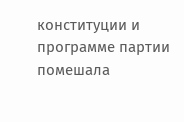конституции и программе партии помешала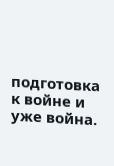подготовка к войне и уже война.